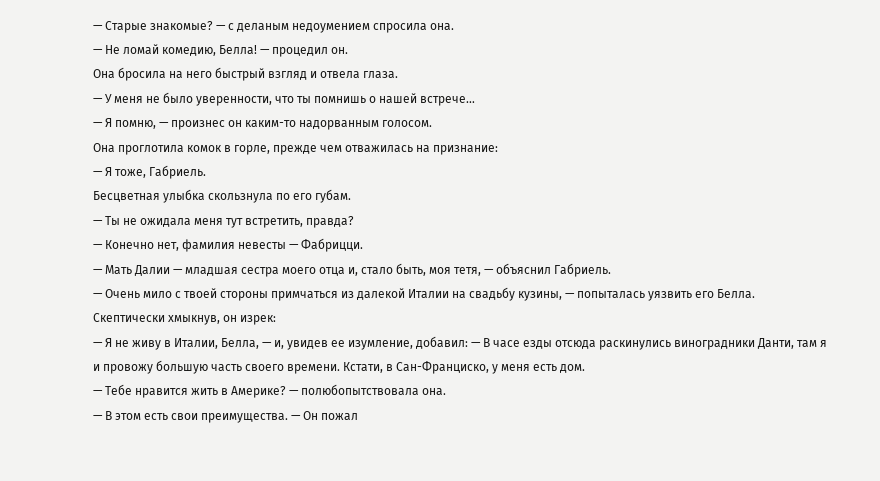— Старые знакомые? — с деланым недоумением спросила она.
— Не ломай комедию, Белла! — процедил он.
Она бросила на него быстрый взгляд и отвела глаза.
— У меня не было уверенности, что ты помнишь о нашей встрече…
— Я помню, — произнес он каким-то надорванным голосом.
Она проглотила комок в горле, прежде чем отважилась на признание:
— Я тоже, Габриель.
Бесцветная улыбка скользнула по его губам.
— Ты не ожидала меня тут встретить, правда?
— Конечно нет, фамилия невесты — Фабрицци.
— Мать Далии — младшая сестра моего отца и, стало быть, моя тетя, — объяснил Габриель.
— Очень мило с твоей стороны примчаться из далекой Италии на свадьбу кузины, — попыталась уязвить его Белла.
Скептически хмыкнув, он изрек:
— Я не живу в Италии, Белла, — и, увидев ее изумление, добавил: — В часе езды отсюда раскинулись виноградники Данти, там я и провожу большую часть своего времени. Кстати, в Сан-Франциско, у меня есть дом.
— Тебе нравится жить в Америке? — полюбопытствовала она.
— В этом есть свои преимущества. — Он пожал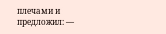плечами и предложил: —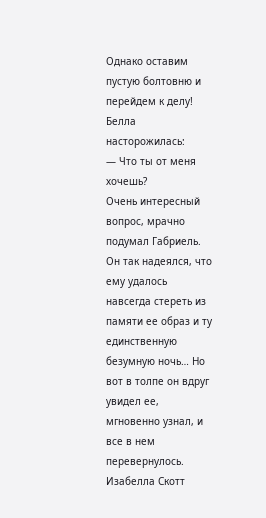Однако оставим пустую болтовню и перейдем к делу!
Белла насторожилась:
— Что ты от меня хочешь?
Очень интересный вопрос, мрачно подумал Габриель. Он так надеялся, что ему удалось навсегда стереть из памяти ее образ и ту единственную безумную ночь… Но вот в толпе он вдруг увидел ее, мгновенно узнал, и все в нем перевернулось.
Изабелла Скотт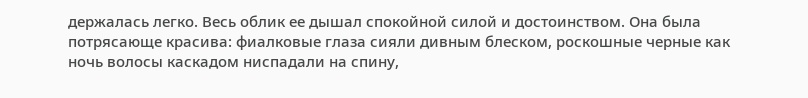держалась легко. Весь облик ее дышал спокойной силой и достоинством. Она была потрясающе красива: фиалковые глаза сияли дивным блеском, роскошные черные как ночь волосы каскадом ниспадали на спину,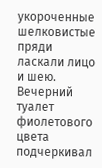укороченные шелковистые пряди ласкали лицо и шею. Вечерний туалет фиолетового цвета подчеркивал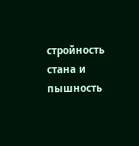стройность стана и пышность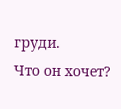груди.
Что он хочет?